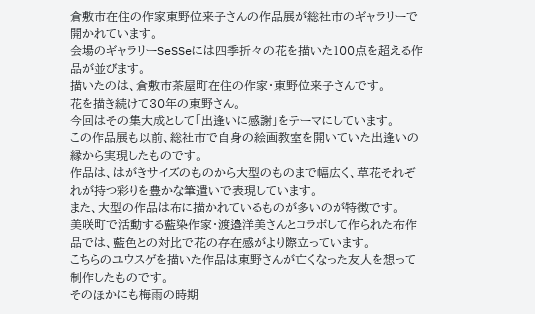倉敷市在住の作家東野位来子さんの作品展が総社市のギャラリーで開かれています。
会場のギャラリーSeSSeには四季折々の花を描いた100点を超える作品が並びます。
描いたのは、倉敷市茶屋町在住の作家・東野位来子さんです。
花を描き続けて30年の東野さん。
今回はその集大成として「出逢いに感謝」をテーマにしています。
この作品展も以前、総社市で自身の絵画教室を開いていた出逢いの縁から実現したものです。
作品は、はがきサイズのものから大型のものまで幅広く、草花それぞれが持つ彩りを豊かな筆遣いで表現しています。
また、大型の作品は布に描かれているものが多いのが特徴です。
美咲町で活動する藍染作家・渡邉洋美さんとコラボして作られた布作品では、藍色との対比で花の存在感がより際立っています。
こちらのユウスゲを描いた作品は東野さんが亡くなった友人を想って制作したものです。
そのほかにも梅雨の時期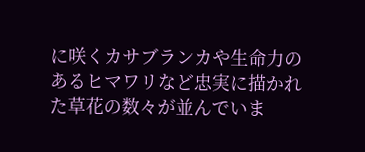に咲くカサブランカや生命力のあるヒマワリなど忠実に描かれた草花の数々が並んでいま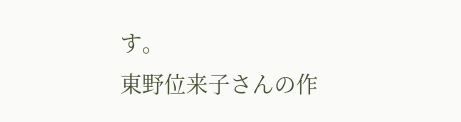す。
東野位来子さんの作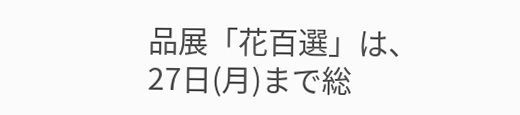品展「花百選」は、27日(月)まで総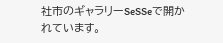社市のギャラリーSeSSeで開かれています。